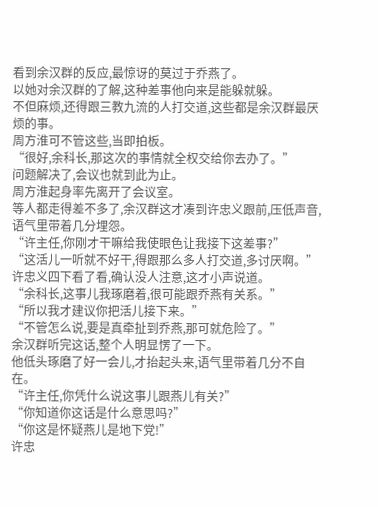看到余汉群的反应,最惊讶的莫过于乔燕了。
以她对余汉群的了解,这种差事他向来是能躲就躲。
不但麻烦,还得跟三教九流的人打交道,这些都是余汉群最厌烦的事。
周方淮可不管这些,当即拍板。
“很好,余科长,那这次的事情就全权交给你去办了。”
问题解决了,会议也就到此为止。
周方淮起身率先离开了会议室。
等人都走得差不多了,余汉群这才凑到许忠义跟前,压低声音,语气里带着几分埋怨。
“许主任,你刚才干嘛给我使眼色让我接下这差事?”
“这活儿一听就不好干,得跟那么多人打交道,多讨厌啊。”
许忠义四下看了看,确认没人注意,这才小声说道。
“余科长,这事儿我琢磨着,很可能跟乔燕有关系。”
“所以我才建议你把活儿接下来。”
“不管怎么说,要是真牵扯到乔燕,那可就危险了。”
余汉群听完这话,整个人明显愣了一下。
他低头琢磨了好一会儿,才抬起头来,语气里带着几分不自在。
“许主任,你凭什么说这事儿跟燕儿有关?”
“你知道你这话是什么意思吗?”
“你这是怀疑燕儿是地下党!”
许忠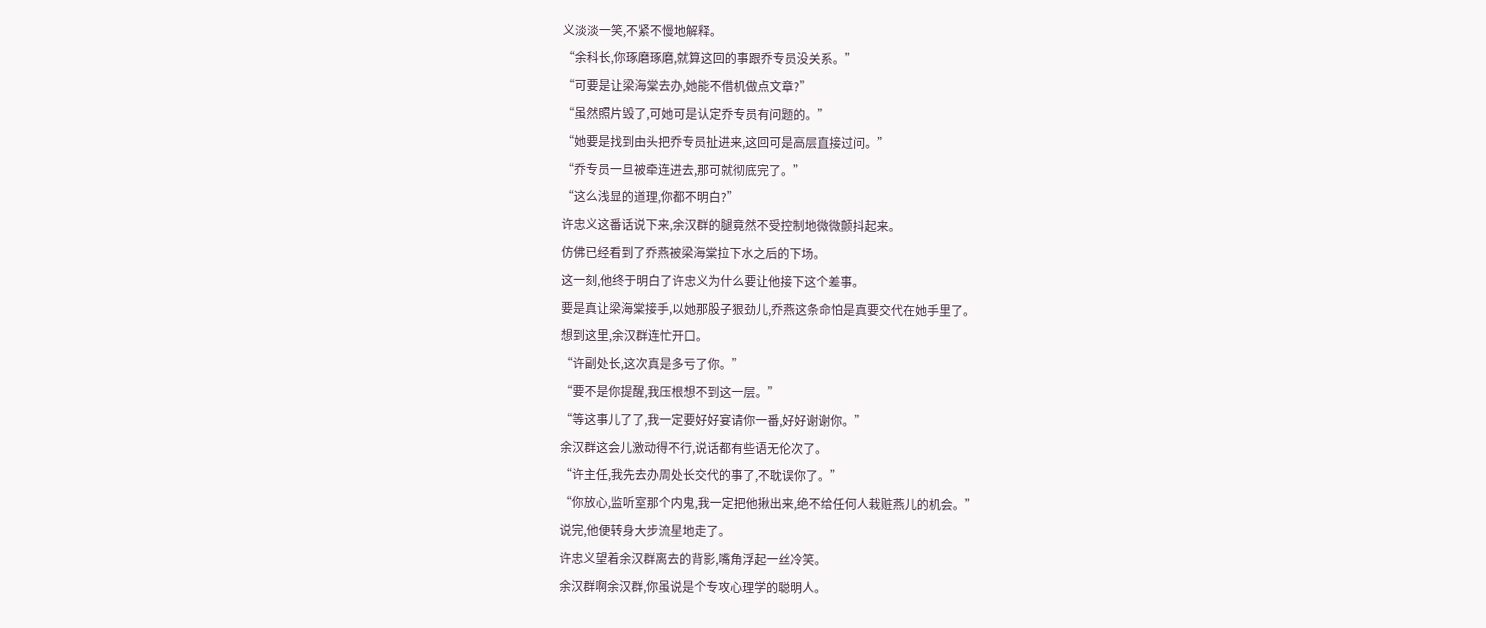义淡淡一笑,不紧不慢地解释。
“余科长,你琢磨琢磨,就算这回的事跟乔专员没关系。”
“可要是让梁海棠去办,她能不借机做点文章?”
“虽然照片毁了,可她可是认定乔专员有问题的。”
“她要是找到由头把乔专员扯进来,这回可是高层直接过问。”
“乔专员一旦被牵连进去,那可就彻底完了。”
“这么浅显的道理,你都不明白?”
许忠义这番话说下来,余汉群的腿竟然不受控制地微微颤抖起来。
仿佛已经看到了乔燕被梁海棠拉下水之后的下场。
这一刻,他终于明白了许忠义为什么要让他接下这个差事。
要是真让梁海棠接手,以她那股子狠劲儿,乔燕这条命怕是真要交代在她手里了。
想到这里,余汉群连忙开口。
“许副处长,这次真是多亏了你。”
“要不是你提醒,我压根想不到这一层。”
“等这事儿了了,我一定要好好宴请你一番,好好谢谢你。”
余汉群这会儿激动得不行,说话都有些语无伦次了。
“许主任,我先去办周处长交代的事了,不耽误你了。”
“你放心,监听室那个内鬼,我一定把他揪出来,绝不给任何人栽赃燕儿的机会。”
说完,他便转身大步流星地走了。
许忠义望着余汉群离去的背影,嘴角浮起一丝冷笑。
余汉群啊余汉群,你虽说是个专攻心理学的聪明人。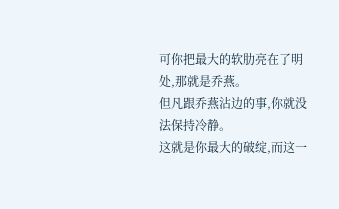可你把最大的软肋亮在了明处,那就是乔燕。
但凡跟乔燕沾边的事,你就没法保持冷静。
这就是你最大的破绽,而这一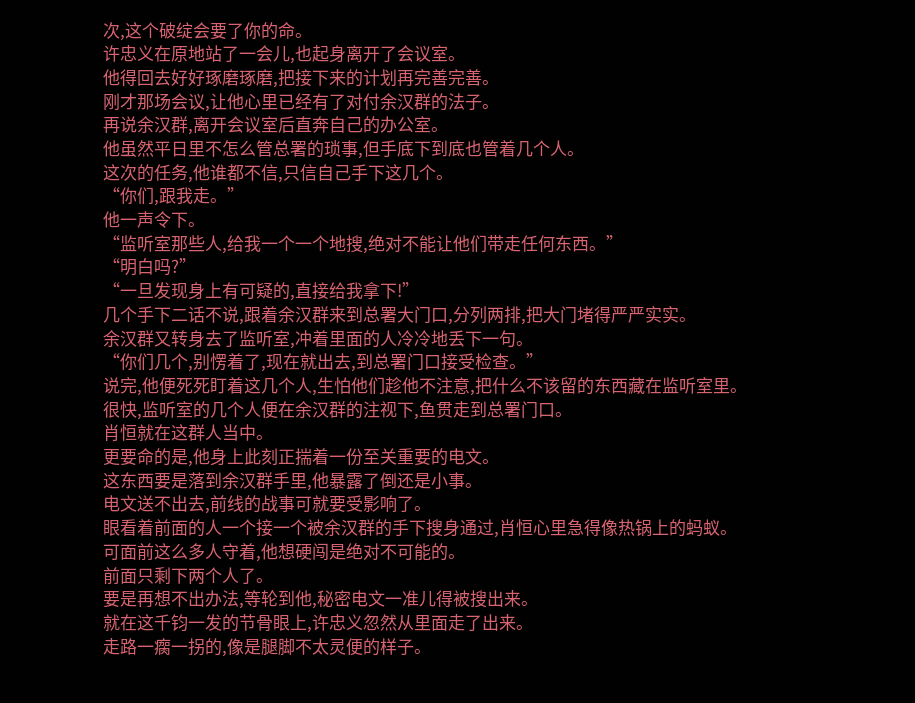次,这个破绽会要了你的命。
许忠义在原地站了一会儿,也起身离开了会议室。
他得回去好好琢磨琢磨,把接下来的计划再完善完善。
刚才那场会议,让他心里已经有了对付余汉群的法子。
再说余汉群,离开会议室后直奔自己的办公室。
他虽然平日里不怎么管总署的琐事,但手底下到底也管着几个人。
这次的任务,他谁都不信,只信自己手下这几个。
“你们,跟我走。”
他一声令下。
“监听室那些人,给我一个一个地搜,绝对不能让他们带走任何东西。”
“明白吗?”
“一旦发现身上有可疑的,直接给我拿下!”
几个手下二话不说,跟着余汉群来到总署大门口,分列两排,把大门堵得严严实实。
余汉群又转身去了监听室,冲着里面的人冷冷地丢下一句。
“你们几个,别愣着了,现在就出去,到总署门口接受检查。”
说完,他便死死盯着这几个人,生怕他们趁他不注意,把什么不该留的东西藏在监听室里。
很快,监听室的几个人便在余汉群的注视下,鱼贯走到总署门口。
肖恒就在这群人当中。
更要命的是,他身上此刻正揣着一份至关重要的电文。
这东西要是落到余汉群手里,他暴露了倒还是小事。
电文送不出去,前线的战事可就要受影响了。
眼看着前面的人一个接一个被余汉群的手下搜身通过,肖恒心里急得像热锅上的蚂蚁。
可面前这么多人守着,他想硬闯是绝对不可能的。
前面只剩下两个人了。
要是再想不出办法,等轮到他,秘密电文一准儿得被搜出来。
就在这千钧一发的节骨眼上,许忠义忽然从里面走了出来。
走路一瘸一拐的,像是腿脚不太灵便的样子。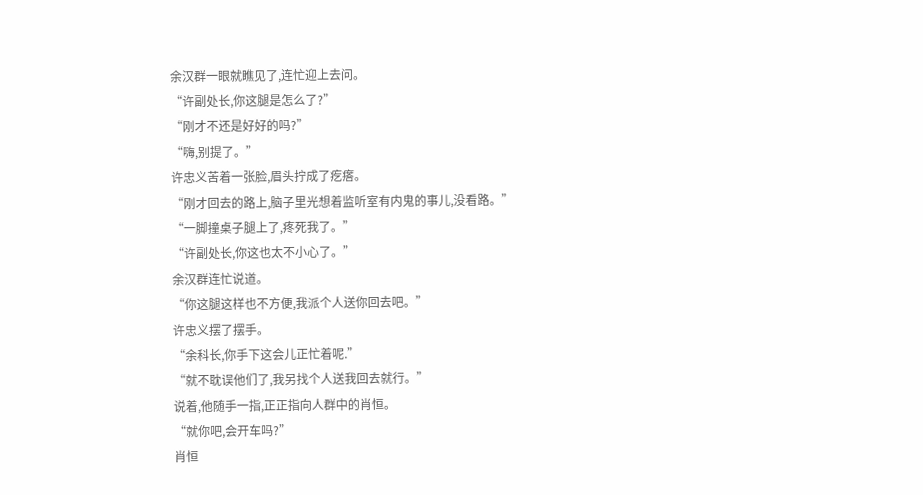余汉群一眼就瞧见了,连忙迎上去问。
“许副处长,你这腿是怎么了?”
“刚才不还是好好的吗?”
“嗨,别提了。”
许忠义苦着一张脸,眉头拧成了疙瘩。
“刚才回去的路上,脑子里光想着监听室有内鬼的事儿,没看路。”
“一脚撞桌子腿上了,疼死我了。”
“许副处长,你这也太不小心了。”
余汉群连忙说道。
“你这腿这样也不方便,我派个人送你回去吧。”
许忠义摆了摆手。
“余科长,你手下这会儿正忙着呢.”
“就不耽误他们了,我另找个人送我回去就行。”
说着,他随手一指,正正指向人群中的肖恒。
“就你吧,会开车吗?”
肖恒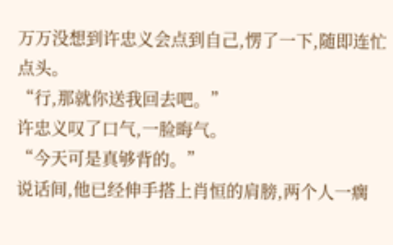万万没想到许忠义会点到自己,愣了一下,随即连忙点头。
“行,那就你送我回去吧。”
许忠义叹了口气,一脸晦气。
“今天可是真够背的。”
说话间,他已经伸手搭上肖恒的肩膀,两个人一瘸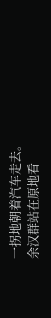一拐地朝着汽车走去。
余汉群站在原地看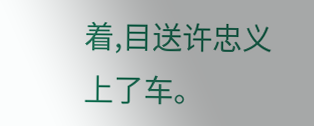着,目送许忠义上了车。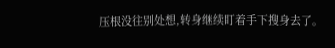压根没往别处想,转身继续盯着手下搜身去了。